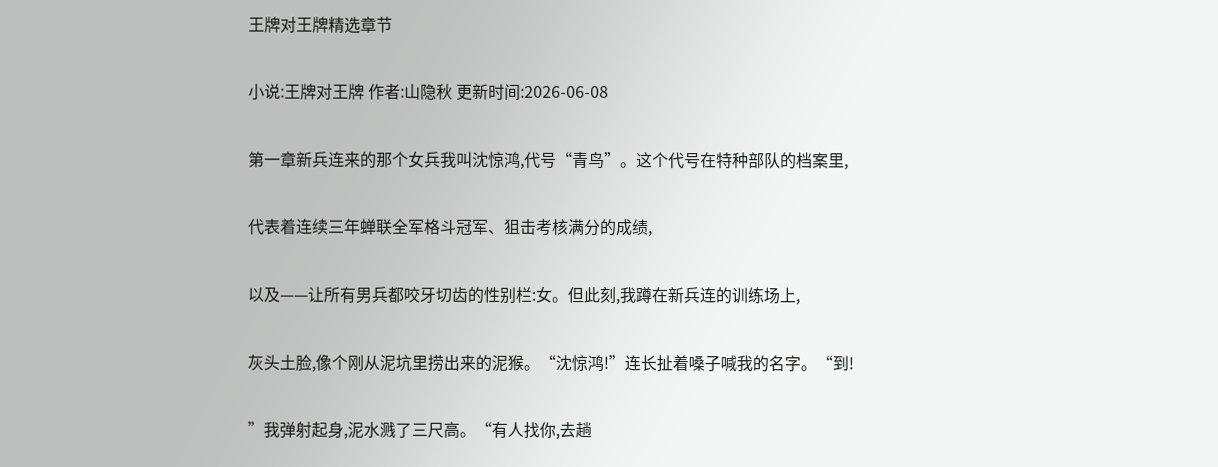王牌对王牌精选章节

小说:王牌对王牌 作者:山隐秋 更新时间:2026-06-08

第一章新兵连来的那个女兵我叫沈惊鸿,代号“青鸟”。这个代号在特种部队的档案里,

代表着连续三年蝉联全军格斗冠军、狙击考核满分的成绩,

以及——让所有男兵都咬牙切齿的性别栏:女。但此刻,我蹲在新兵连的训练场上,

灰头土脸,像个刚从泥坑里捞出来的泥猴。“沈惊鸿!”连长扯着嗓子喊我的名字。“到!

”我弹射起身,泥水溅了三尺高。“有人找你,去趟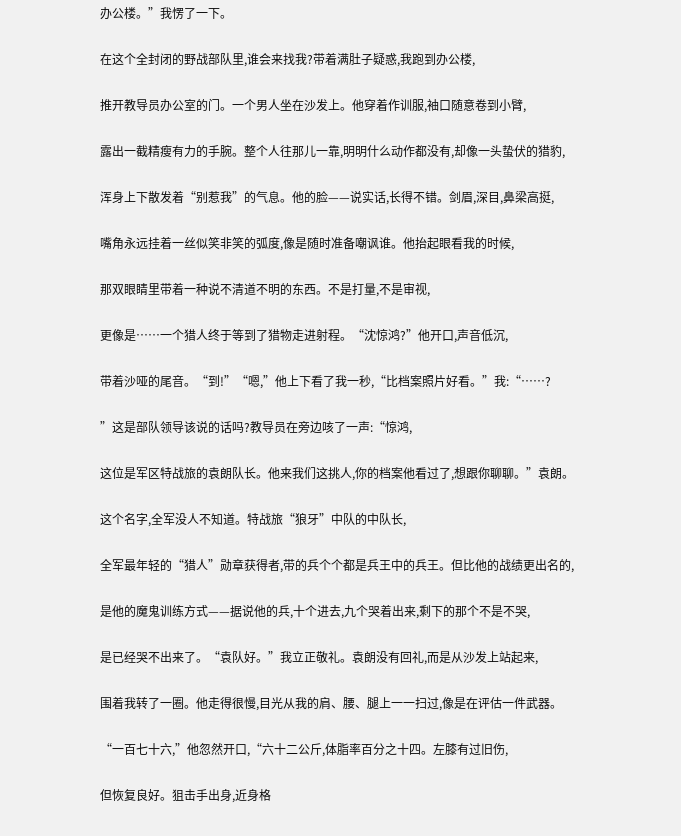办公楼。”我愣了一下。

在这个全封闭的野战部队里,谁会来找我?带着满肚子疑惑,我跑到办公楼,

推开教导员办公室的门。一个男人坐在沙发上。他穿着作训服,袖口随意卷到小臂,

露出一截精瘦有力的手腕。整个人往那儿一靠,明明什么动作都没有,却像一头蛰伏的猎豹,

浑身上下散发着“别惹我”的气息。他的脸——说实话,长得不错。剑眉,深目,鼻梁高挺,

嘴角永远挂着一丝似笑非笑的弧度,像是随时准备嘲讽谁。他抬起眼看我的时候,

那双眼睛里带着一种说不清道不明的东西。不是打量,不是审视,

更像是……一个猎人终于等到了猎物走进射程。“沈惊鸿?”他开口,声音低沉,

带着沙哑的尾音。“到!”“嗯,”他上下看了我一秒,“比档案照片好看。”我:“……?

”这是部队领导该说的话吗?教导员在旁边咳了一声:“惊鸿,

这位是军区特战旅的袁朗队长。他来我们这挑人,你的档案他看过了,想跟你聊聊。”袁朗。

这个名字,全军没人不知道。特战旅“狼牙”中队的中队长,

全军最年轻的“猎人”勋章获得者,带的兵个个都是兵王中的兵王。但比他的战绩更出名的,

是他的魔鬼训练方式——据说他的兵,十个进去,九个哭着出来,剩下的那个不是不哭,

是已经哭不出来了。“袁队好。”我立正敬礼。袁朗没有回礼,而是从沙发上站起来,

围着我转了一圈。他走得很慢,目光从我的肩、腰、腿上一一扫过,像是在评估一件武器。

“一百七十六,”他忽然开口,“六十二公斤,体脂率百分之十四。左膝有过旧伤,

但恢复良好。狙击手出身,近身格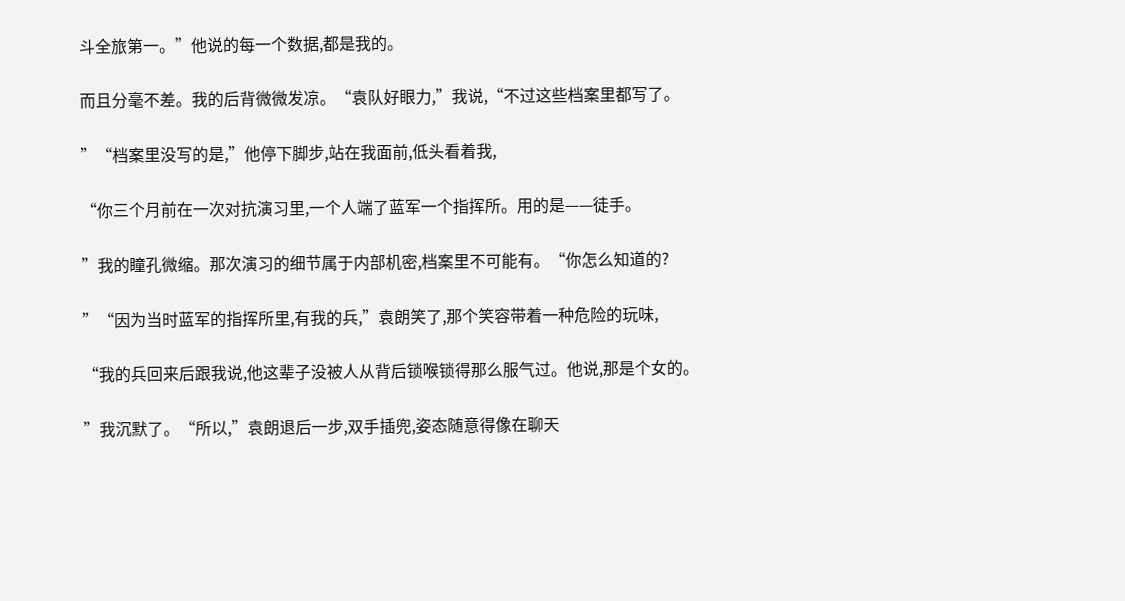斗全旅第一。”他说的每一个数据,都是我的。

而且分毫不差。我的后背微微发凉。“袁队好眼力,”我说,“不过这些档案里都写了。

”“档案里没写的是,”他停下脚步,站在我面前,低头看着我,

“你三个月前在一次对抗演习里,一个人端了蓝军一个指挥所。用的是——徒手。

”我的瞳孔微缩。那次演习的细节属于内部机密,档案里不可能有。“你怎么知道的?

”“因为当时蓝军的指挥所里,有我的兵,”袁朗笑了,那个笑容带着一种危险的玩味,

“我的兵回来后跟我说,他这辈子没被人从背后锁喉锁得那么服气过。他说,那是个女的。

”我沉默了。“所以,”袁朗退后一步,双手插兜,姿态随意得像在聊天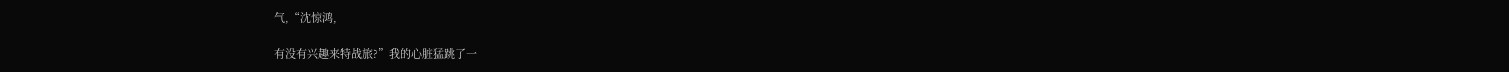气,“沈惊鸿,

有没有兴趣来特战旅?”我的心脏猛跳了一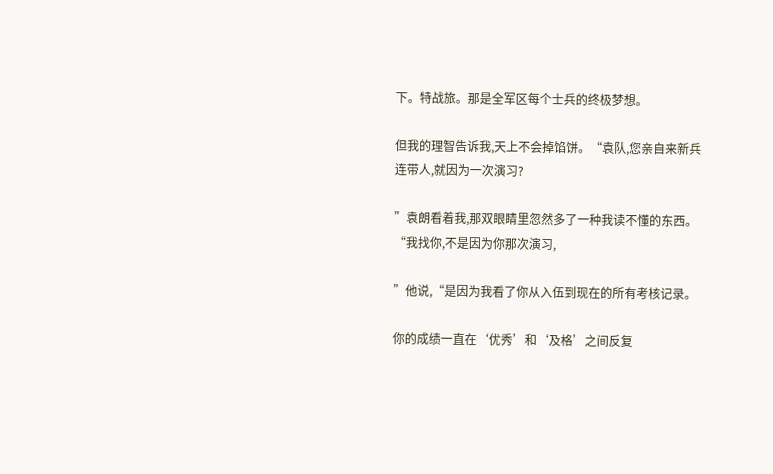下。特战旅。那是全军区每个士兵的终极梦想。

但我的理智告诉我,天上不会掉馅饼。“袁队,您亲自来新兵连带人,就因为一次演习?

”袁朗看着我,那双眼睛里忽然多了一种我读不懂的东西。“我找你,不是因为你那次演习,

”他说,“是因为我看了你从入伍到现在的所有考核记录。

你的成绩一直在‘优秀’和‘及格’之间反复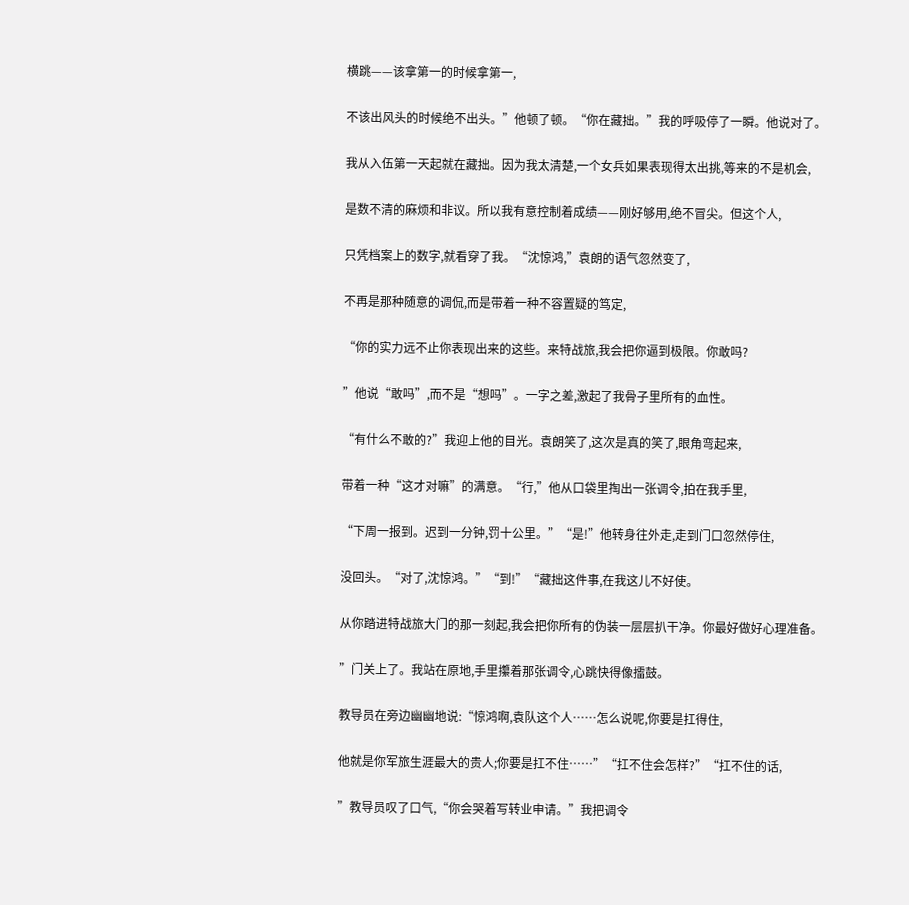横跳——该拿第一的时候拿第一,

不该出风头的时候绝不出头。”他顿了顿。“你在藏拙。”我的呼吸停了一瞬。他说对了。

我从入伍第一天起就在藏拙。因为我太清楚,一个女兵如果表现得太出挑,等来的不是机会,

是数不清的麻烦和非议。所以我有意控制着成绩——刚好够用,绝不冒尖。但这个人,

只凭档案上的数字,就看穿了我。“沈惊鸿,”袁朗的语气忽然变了,

不再是那种随意的调侃,而是带着一种不容置疑的笃定,

“你的实力远不止你表现出来的这些。来特战旅,我会把你逼到极限。你敢吗?

”他说“敢吗”,而不是“想吗”。一字之差,激起了我骨子里所有的血性。

“有什么不敢的?”我迎上他的目光。袁朗笑了,这次是真的笑了,眼角弯起来,

带着一种“这才对嘛”的满意。“行,”他从口袋里掏出一张调令,拍在我手里,

“下周一报到。迟到一分钟,罚十公里。”“是!”他转身往外走,走到门口忽然停住,

没回头。“对了,沈惊鸿。”“到!”“藏拙这件事,在我这儿不好使。

从你踏进特战旅大门的那一刻起,我会把你所有的伪装一层层扒干净。你最好做好心理准备。

”门关上了。我站在原地,手里攥着那张调令,心跳快得像擂鼓。

教导员在旁边幽幽地说:“惊鸿啊,袁队这个人……怎么说呢,你要是扛得住,

他就是你军旅生涯最大的贵人;你要是扛不住……”“扛不住会怎样?”“扛不住的话,

”教导员叹了口气,“你会哭着写转业申请。”我把调令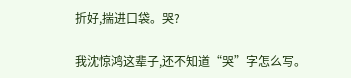折好,揣进口袋。哭?

我沈惊鸿这辈子,还不知道“哭”字怎么写。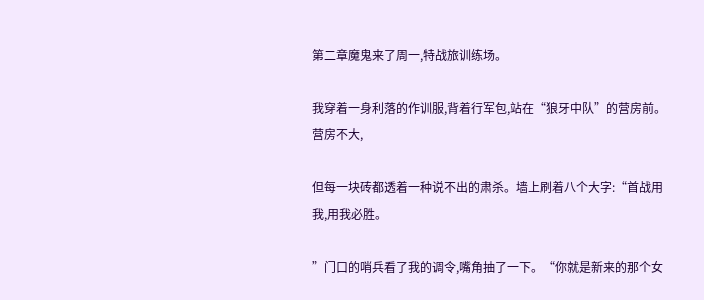第二章魔鬼来了周一,特战旅训练场。

我穿着一身利落的作训服,背着行军包,站在“狼牙中队”的营房前。营房不大,

但每一块砖都透着一种说不出的肃杀。墙上刷着八个大字:“首战用我,用我必胜。

”门口的哨兵看了我的调令,嘴角抽了一下。“你就是新来的那个女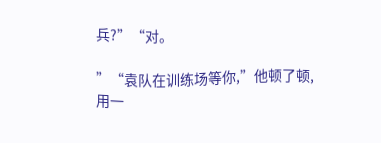兵?”“对。

”“袁队在训练场等你,”他顿了顿,用一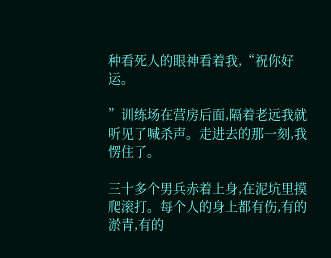种看死人的眼神看着我,“祝你好运。

”训练场在营房后面,隔着老远我就听见了喊杀声。走进去的那一刻,我愣住了。

三十多个男兵赤着上身,在泥坑里摸爬滚打。每个人的身上都有伤,有的淤青,有的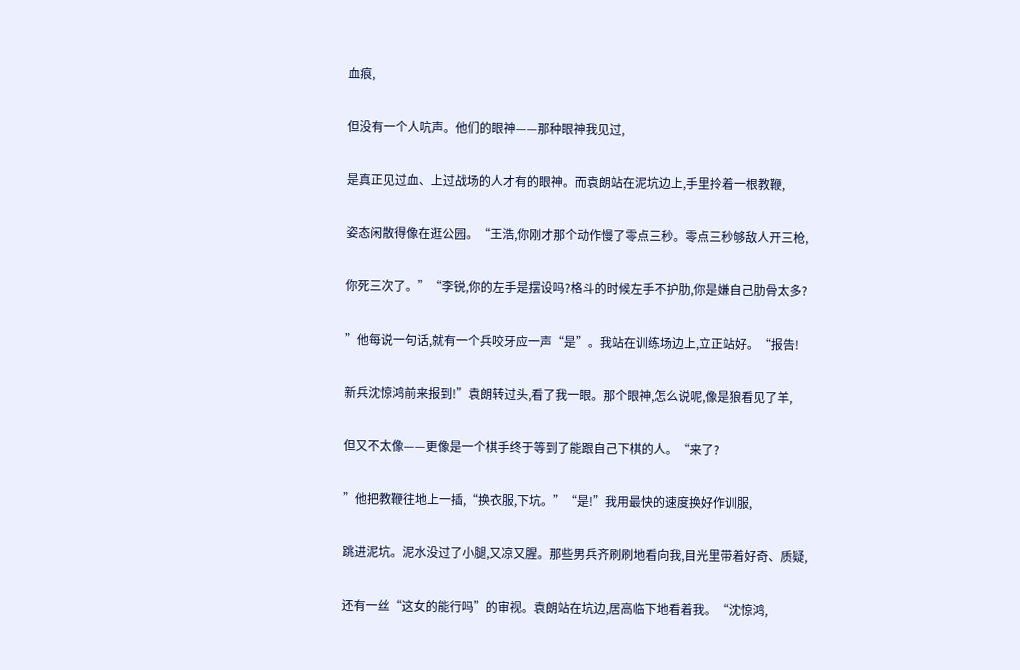血痕,

但没有一个人吭声。他们的眼神——那种眼神我见过,

是真正见过血、上过战场的人才有的眼神。而袁朗站在泥坑边上,手里拎着一根教鞭,

姿态闲散得像在逛公园。“王浩,你刚才那个动作慢了零点三秒。零点三秒够敌人开三枪,

你死三次了。”“李锐,你的左手是摆设吗?格斗的时候左手不护肋,你是嫌自己肋骨太多?

”他每说一句话,就有一个兵咬牙应一声“是”。我站在训练场边上,立正站好。“报告!

新兵沈惊鸿前来报到!”袁朗转过头,看了我一眼。那个眼神,怎么说呢,像是狼看见了羊,

但又不太像——更像是一个棋手终于等到了能跟自己下棋的人。“来了?

”他把教鞭往地上一插,“换衣服,下坑。”“是!”我用最快的速度换好作训服,

跳进泥坑。泥水没过了小腿,又凉又腥。那些男兵齐刷刷地看向我,目光里带着好奇、质疑,

还有一丝“这女的能行吗”的审视。袁朗站在坑边,居高临下地看着我。“沈惊鸿,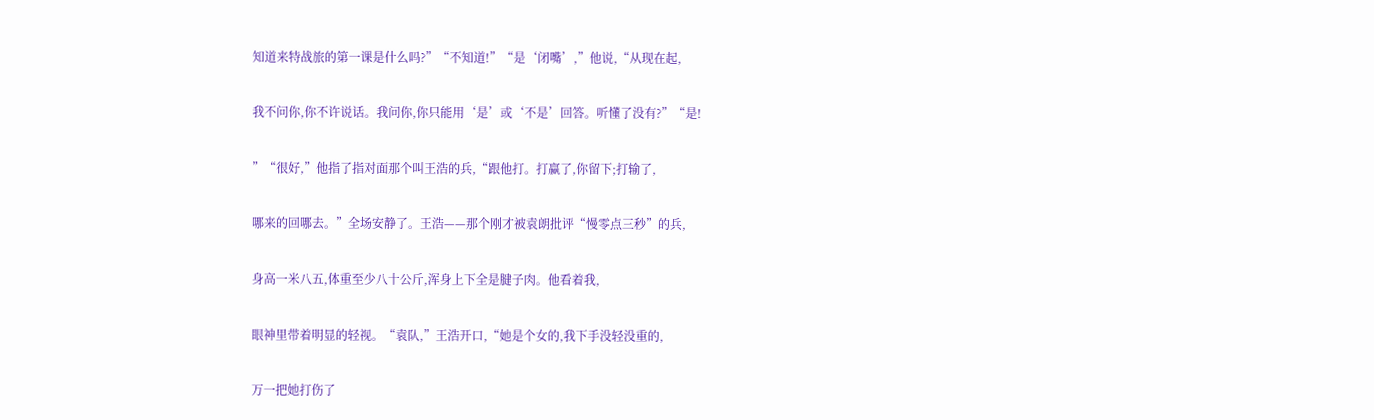知道来特战旅的第一课是什么吗?”“不知道!”“是‘闭嘴’,”他说,“从现在起,

我不问你,你不许说话。我问你,你只能用‘是’或‘不是’回答。听懂了没有?”“是!

”“很好,”他指了指对面那个叫王浩的兵,“跟他打。打赢了,你留下;打输了,

哪来的回哪去。”全场安静了。王浩——那个刚才被袁朗批评“慢零点三秒”的兵,

身高一米八五,体重至少八十公斤,浑身上下全是腱子肉。他看着我,

眼神里带着明显的轻视。“袁队,”王浩开口,“她是个女的,我下手没轻没重的,

万一把她打伤了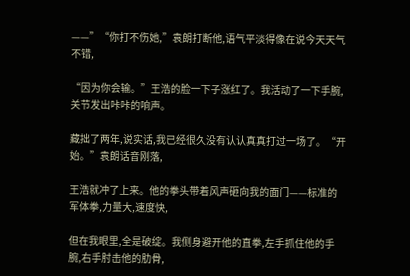——”“你打不伤她,”袁朗打断他,语气平淡得像在说今天天气不错,

“因为你会输。”王浩的脸一下子涨红了。我活动了一下手腕,关节发出咔咔的响声。

藏拙了两年,说实话,我已经很久没有认认真真打过一场了。“开始。”袁朗话音刚落,

王浩就冲了上来。他的拳头带着风声砸向我的面门——标准的军体拳,力量大,速度快,

但在我眼里,全是破绽。我侧身避开他的直拳,左手抓住他的手腕,右手肘击他的肋骨,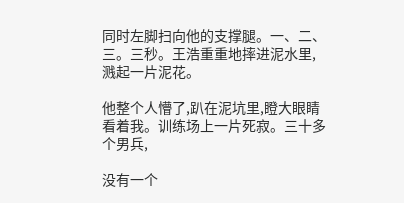同时左脚扫向他的支撑腿。一、二、三。三秒。王浩重重地摔进泥水里,溅起一片泥花。

他整个人懵了,趴在泥坑里,瞪大眼睛看着我。训练场上一片死寂。三十多个男兵,

没有一个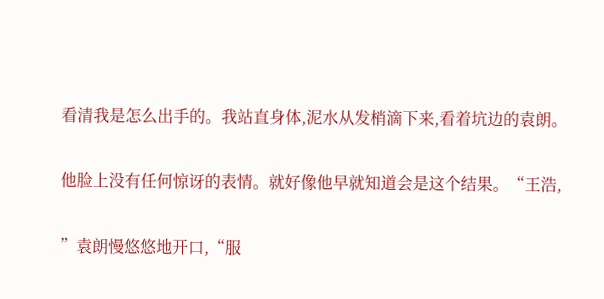看清我是怎么出手的。我站直身体,泥水从发梢滴下来,看着坑边的袁朗。

他脸上没有任何惊讶的表情。就好像他早就知道会是这个结果。“王浩,

”袁朗慢悠悠地开口,“服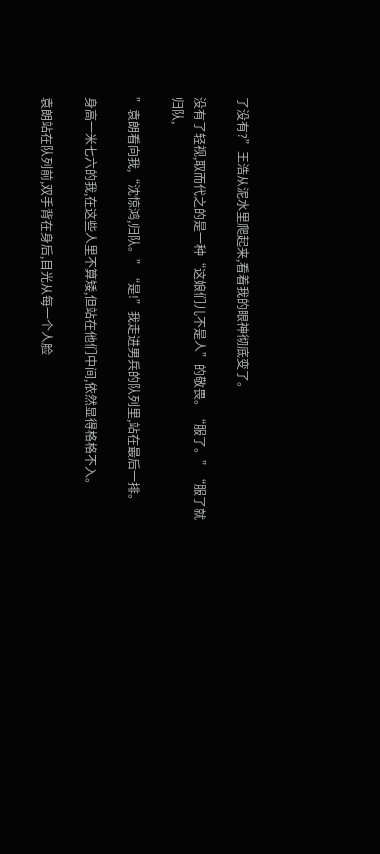了没有?”王浩从泥水里爬起来,看着我的眼神彻底变了。

没有了轻视,取而代之的是一种“这娘们儿不是人”的敬畏。“服了。”“服了就归队,

”袁朗看向我,“沈惊鸿,归队。”“是!”我走进男兵的队列里,站在最后一排。

身高一米七六的我,在这些人里不算矮,但站在他们中间,依然显得格格不入。

袁朗站在队列前,双手背在身后,目光从每一个人脸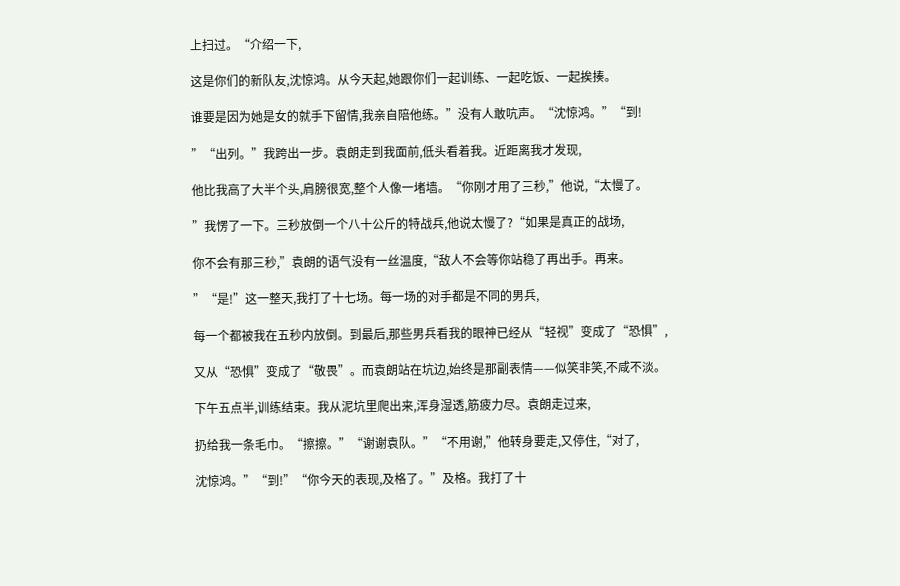上扫过。“介绍一下,

这是你们的新队友,沈惊鸿。从今天起,她跟你们一起训练、一起吃饭、一起挨揍。

谁要是因为她是女的就手下留情,我亲自陪他练。”没有人敢吭声。“沈惊鸿。”“到!

”“出列。”我跨出一步。袁朗走到我面前,低头看着我。近距离我才发现,

他比我高了大半个头,肩膀很宽,整个人像一堵墙。“你刚才用了三秒,”他说,“太慢了。

”我愣了一下。三秒放倒一个八十公斤的特战兵,他说太慢了?“如果是真正的战场,

你不会有那三秒,”袁朗的语气没有一丝温度,“敌人不会等你站稳了再出手。再来。

”“是!”这一整天,我打了十七场。每一场的对手都是不同的男兵,

每一个都被我在五秒内放倒。到最后,那些男兵看我的眼神已经从“轻视”变成了“恐惧”,

又从“恐惧”变成了“敬畏”。而袁朗站在坑边,始终是那副表情——似笑非笑,不咸不淡。

下午五点半,训练结束。我从泥坑里爬出来,浑身湿透,筋疲力尽。袁朗走过来,

扔给我一条毛巾。“擦擦。”“谢谢袁队。”“不用谢,”他转身要走,又停住,“对了,

沈惊鸿。”“到!”“你今天的表现,及格了。”及格。我打了十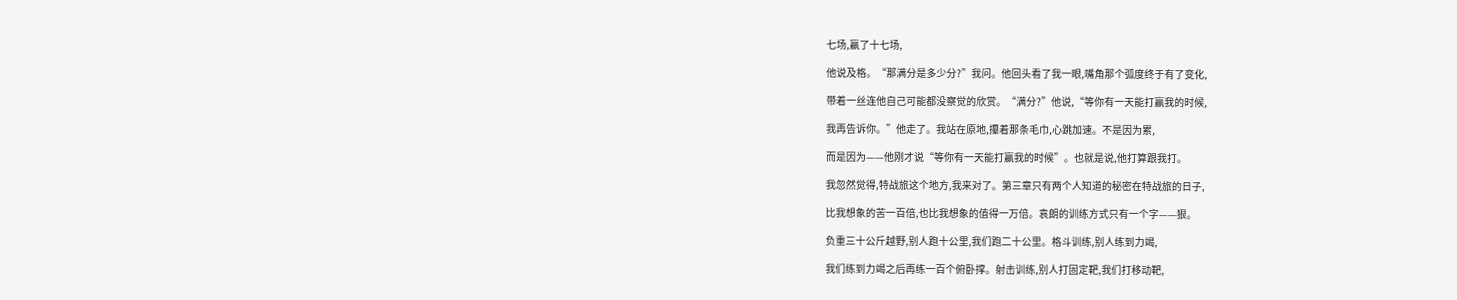七场,赢了十七场,

他说及格。“那满分是多少分?”我问。他回头看了我一眼,嘴角那个弧度终于有了变化,

带着一丝连他自己可能都没察觉的欣赏。“满分?”他说,“等你有一天能打赢我的时候,

我再告诉你。”他走了。我站在原地,攥着那条毛巾,心跳加速。不是因为累,

而是因为——他刚才说“等你有一天能打赢我的时候”。也就是说,他打算跟我打。

我忽然觉得,特战旅这个地方,我来对了。第三章只有两个人知道的秘密在特战旅的日子,

比我想象的苦一百倍,也比我想象的值得一万倍。袁朗的训练方式只有一个字——狠。

负重三十公斤越野,别人跑十公里,我们跑二十公里。格斗训练,别人练到力竭,

我们练到力竭之后再练一百个俯卧撑。射击训练,别人打固定靶,我们打移动靶,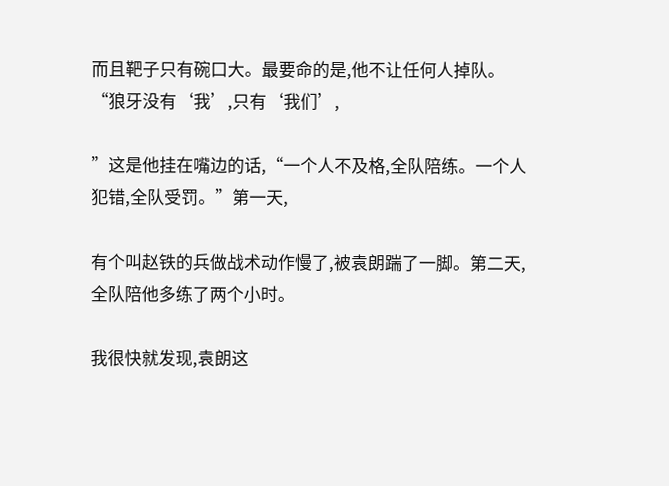而且靶子只有碗口大。最要命的是,他不让任何人掉队。“狼牙没有‘我’,只有‘我们’,

”这是他挂在嘴边的话,“一个人不及格,全队陪练。一个人犯错,全队受罚。”第一天,

有个叫赵铁的兵做战术动作慢了,被袁朗踹了一脚。第二天,全队陪他多练了两个小时。

我很快就发现,袁朗这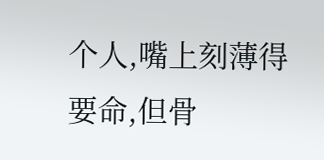个人,嘴上刻薄得要命,但骨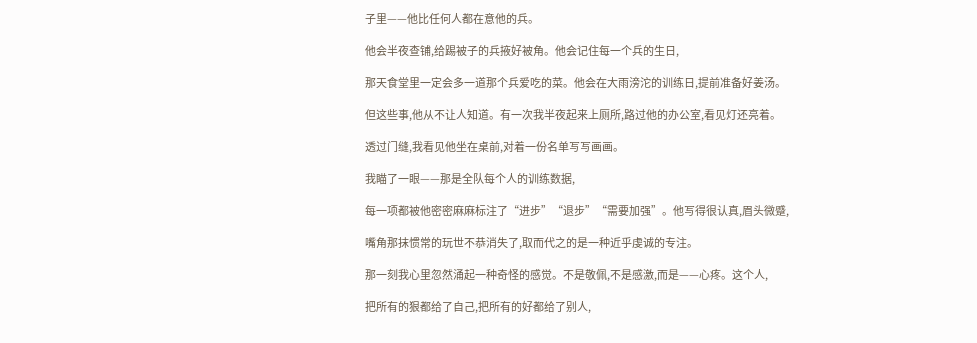子里——他比任何人都在意他的兵。

他会半夜查铺,给踢被子的兵掖好被角。他会记住每一个兵的生日,

那天食堂里一定会多一道那个兵爱吃的菜。他会在大雨滂沱的训练日,提前准备好姜汤。

但这些事,他从不让人知道。有一次我半夜起来上厕所,路过他的办公室,看见灯还亮着。

透过门缝,我看见他坐在桌前,对着一份名单写写画画。

我瞄了一眼——那是全队每个人的训练数据,

每一项都被他密密麻麻标注了“进步”“退步”“需要加强”。他写得很认真,眉头微蹙,

嘴角那抹惯常的玩世不恭消失了,取而代之的是一种近乎虔诚的专注。

那一刻我心里忽然涌起一种奇怪的感觉。不是敬佩,不是感激,而是——心疼。这个人,

把所有的狠都给了自己,把所有的好都给了别人,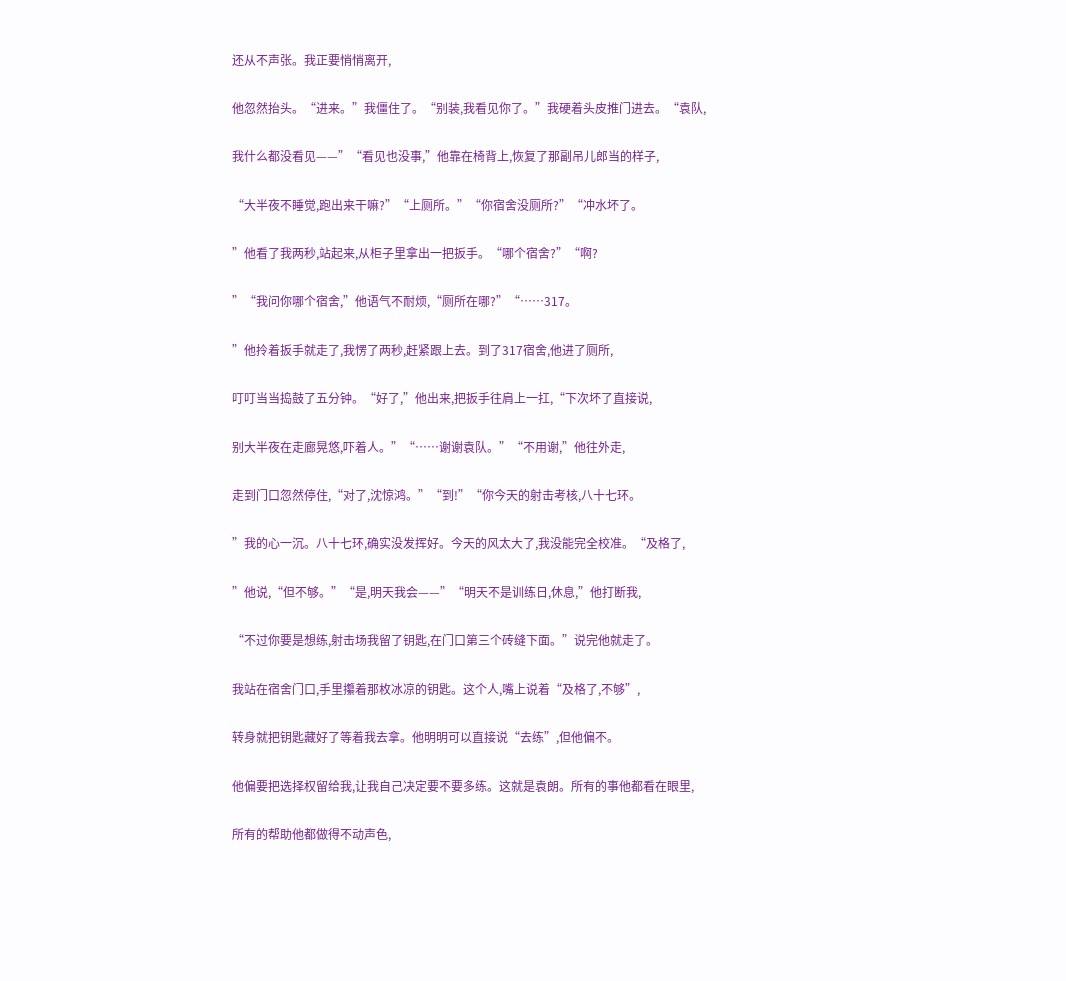还从不声张。我正要悄悄离开,

他忽然抬头。“进来。”我僵住了。“别装,我看见你了。”我硬着头皮推门进去。“袁队,

我什么都没看见——”“看见也没事,”他靠在椅背上,恢复了那副吊儿郎当的样子,

“大半夜不睡觉,跑出来干嘛?”“上厕所。”“你宿舍没厕所?”“冲水坏了。

”他看了我两秒,站起来,从柜子里拿出一把扳手。“哪个宿舍?”“啊?

”“我问你哪个宿舍,”他语气不耐烦,“厕所在哪?”“……317。

”他拎着扳手就走了,我愣了两秒,赶紧跟上去。到了317宿舍,他进了厕所,

叮叮当当捣鼓了五分钟。“好了,”他出来,把扳手往肩上一扛,“下次坏了直接说,

别大半夜在走廊晃悠,吓着人。”“……谢谢袁队。”“不用谢,”他往外走,

走到门口忽然停住,“对了,沈惊鸿。”“到!”“你今天的射击考核,八十七环。

”我的心一沉。八十七环,确实没发挥好。今天的风太大了,我没能完全校准。“及格了,

”他说,“但不够。”“是,明天我会——”“明天不是训练日,休息,”他打断我,

“不过你要是想练,射击场我留了钥匙,在门口第三个砖缝下面。”说完他就走了。

我站在宿舍门口,手里攥着那枚冰凉的钥匙。这个人,嘴上说着“及格了,不够”,

转身就把钥匙藏好了等着我去拿。他明明可以直接说“去练”,但他偏不。

他偏要把选择权留给我,让我自己决定要不要多练。这就是袁朗。所有的事他都看在眼里,

所有的帮助他都做得不动声色,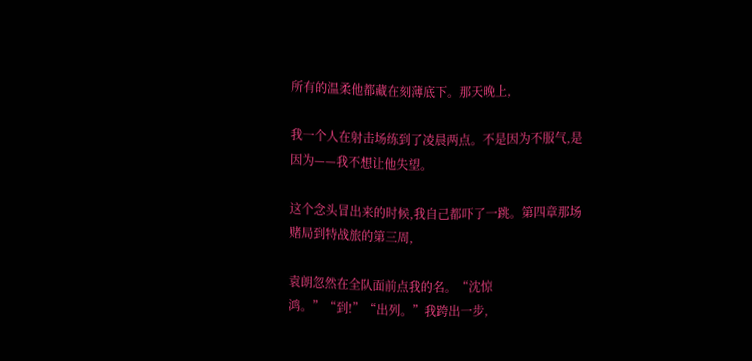所有的温柔他都藏在刻薄底下。那天晚上,

我一个人在射击场练到了凌晨两点。不是因为不服气,是因为——我不想让他失望。

这个念头冒出来的时候,我自己都吓了一跳。第四章那场赌局到特战旅的第三周,

袁朗忽然在全队面前点我的名。“沈惊鸿。”“到!”“出列。”我跨出一步,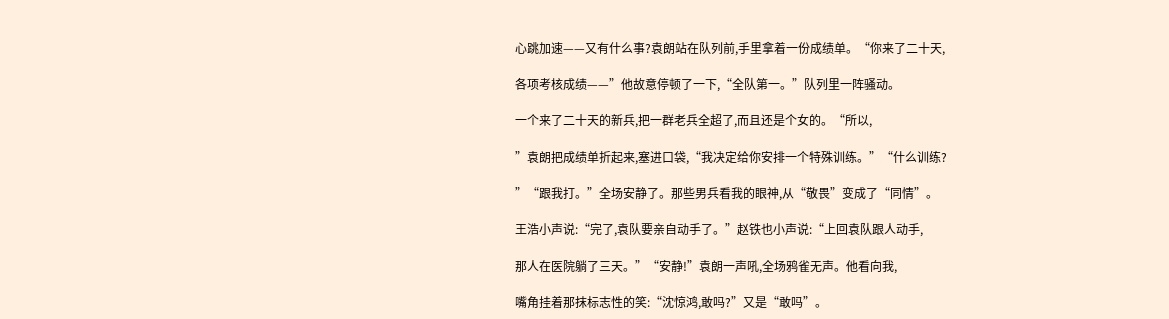心跳加速——又有什么事?袁朗站在队列前,手里拿着一份成绩单。“你来了二十天,

各项考核成绩——”他故意停顿了一下,“全队第一。”队列里一阵骚动。

一个来了二十天的新兵,把一群老兵全超了,而且还是个女的。“所以,

”袁朗把成绩单折起来,塞进口袋,“我决定给你安排一个特殊训练。”“什么训练?

”“跟我打。”全场安静了。那些男兵看我的眼神,从“敬畏”变成了“同情”。

王浩小声说:“完了,袁队要亲自动手了。”赵铁也小声说:“上回袁队跟人动手,

那人在医院躺了三天。”“安静!”袁朗一声吼,全场鸦雀无声。他看向我,

嘴角挂着那抹标志性的笑:“沈惊鸿,敢吗?”又是“敢吗”。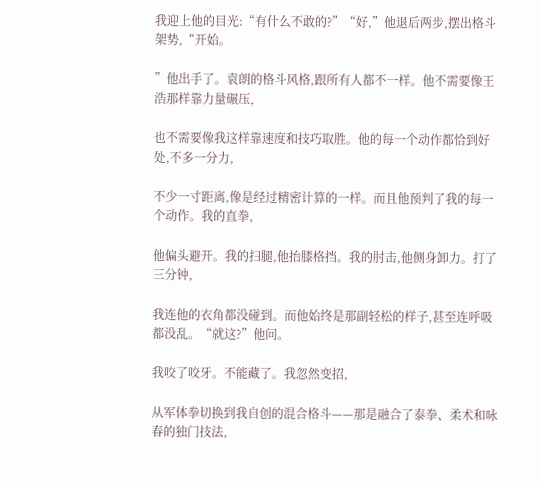我迎上他的目光:“有什么不敢的?”“好,”他退后两步,摆出格斗架势,“开始。

”他出手了。袁朗的格斗风格,跟所有人都不一样。他不需要像王浩那样靠力量碾压,

也不需要像我这样靠速度和技巧取胜。他的每一个动作都恰到好处,不多一分力,

不少一寸距离,像是经过精密计算的一样。而且他预判了我的每一个动作。我的直拳,

他偏头避开。我的扫腿,他抬膝格挡。我的肘击,他侧身卸力。打了三分钟,

我连他的衣角都没碰到。而他始终是那副轻松的样子,甚至连呼吸都没乱。“就这?”他问。

我咬了咬牙。不能藏了。我忽然变招,

从军体拳切换到我自创的混合格斗——那是融合了泰拳、柔术和咏春的独门技法,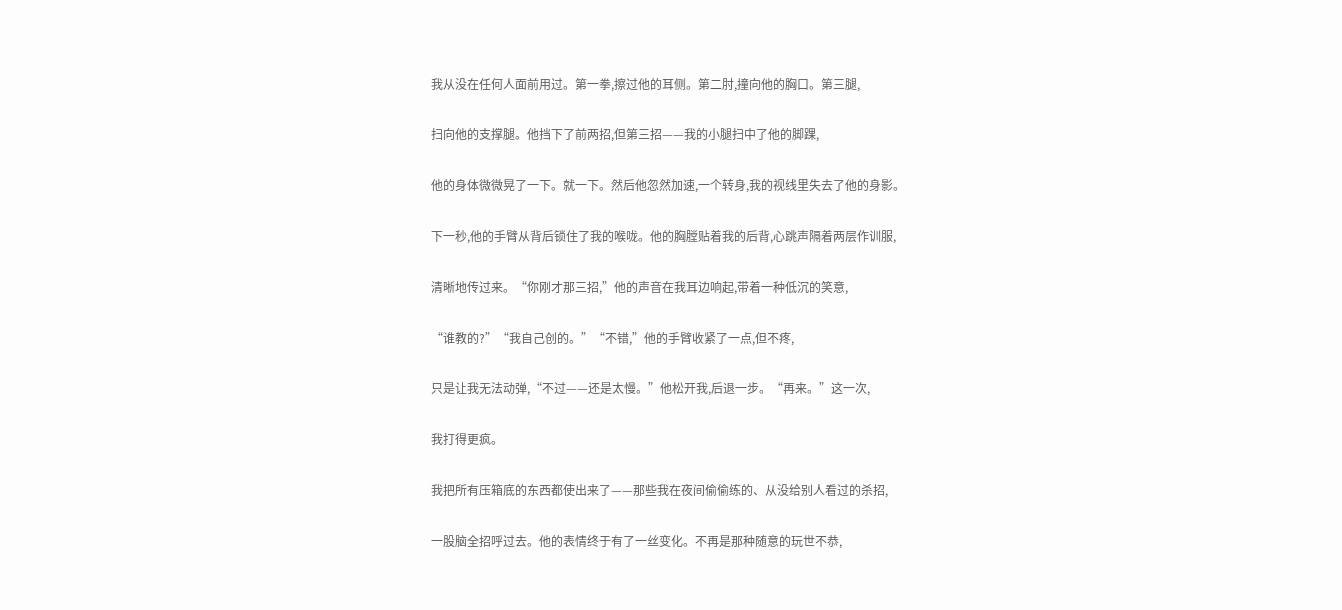我从没在任何人面前用过。第一拳,擦过他的耳侧。第二肘,撞向他的胸口。第三腿,

扫向他的支撑腿。他挡下了前两招,但第三招——我的小腿扫中了他的脚踝,

他的身体微微晃了一下。就一下。然后他忽然加速,一个转身,我的视线里失去了他的身影。

下一秒,他的手臂从背后锁住了我的喉咙。他的胸膛贴着我的后背,心跳声隔着两层作训服,

清晰地传过来。“你刚才那三招,”他的声音在我耳边响起,带着一种低沉的笑意,

“谁教的?”“我自己创的。”“不错,”他的手臂收紧了一点,但不疼,

只是让我无法动弹,“不过——还是太慢。”他松开我,后退一步。“再来。”这一次,

我打得更疯。

我把所有压箱底的东西都使出来了——那些我在夜间偷偷练的、从没给别人看过的杀招,

一股脑全招呼过去。他的表情终于有了一丝变化。不再是那种随意的玩世不恭,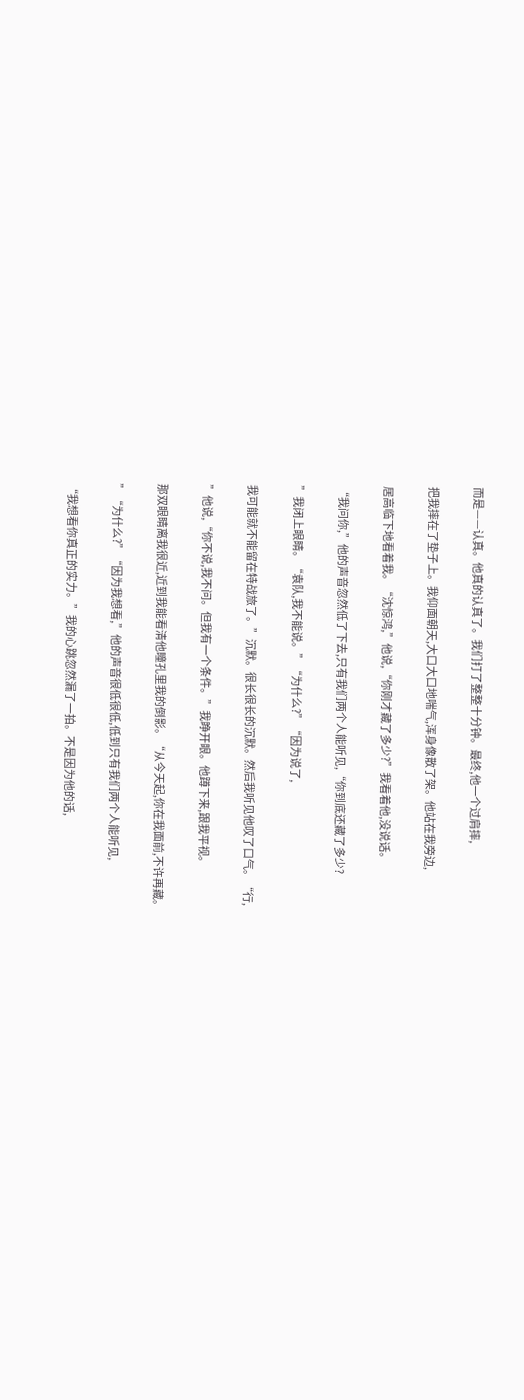而是——认真。他真的认真了。我们打了整整十分钟。最终,他一个过肩摔,

把我摔在了垫子上。我仰面朝天,大口大口地喘气,浑身像散了架。他站在我旁边,

居高临下地看着我。“沈惊鸿,”他说,“你刚才藏了多少?”我看着他,没说话。

“我问你,”他的声音忽然低了下去,只有我们两个人能听见,“你到底还藏了多少?

”我闭上眼睛。“袁队,我不能说。”“为什么?”“因为说了,

我可能就不能留在特战旅了。”沉默。很长很长的沉默。然后我听见他叹了口气。“行,

”他说,“你不说,我不问。但我有一个条件。”我睁开眼。他蹲下来,跟我平视。

那双眼睛离我很近,近到我能看清他瞳孔里我的倒影。“从今天起,你在我面前,不许再藏。

”“为什么?”“因为我想看,”他的声音很低很低,低到只有我们两个人能听见,

“我想看你真正的实力。”我的心跳忽然漏了一拍。不是因为他的话,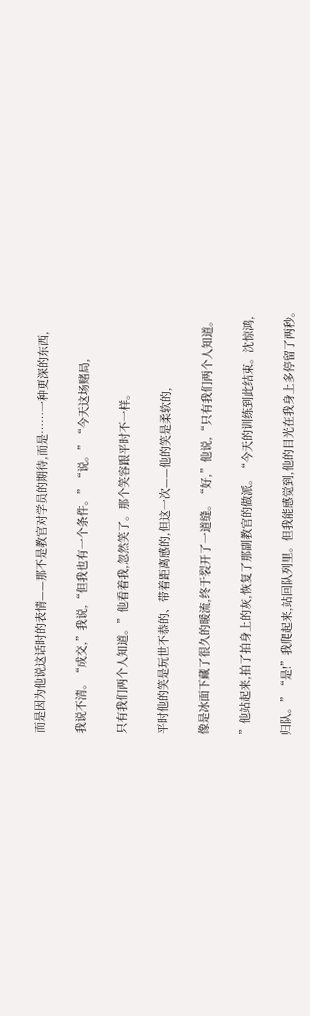而是因为他说这话时的表情——那不是教官对学员的期待,而是……一种更深的东西,

我说不清。“成交,”我说,“但我也有一个条件。”“说。”“今天这场赌局,

只有我们两个人知道。”他看着我,忽然笑了。那个笑容跟平时不一样。

平时他的笑是玩世不恭的、带着距离感的,但这一次——他的笑是柔软的,

像是冰面下藏了很久的暖流,终于裂开了一道缝。“好,”他说,“只有我们两个人知道。

”他站起来,拍了拍身上的灰,恢复了那副教官的做派。“今天的训练到此结束。沈惊鸿,

归队。”“是!”我爬起来,站回队列里。但我能感觉到,他的目光在我身上多停留了两秒。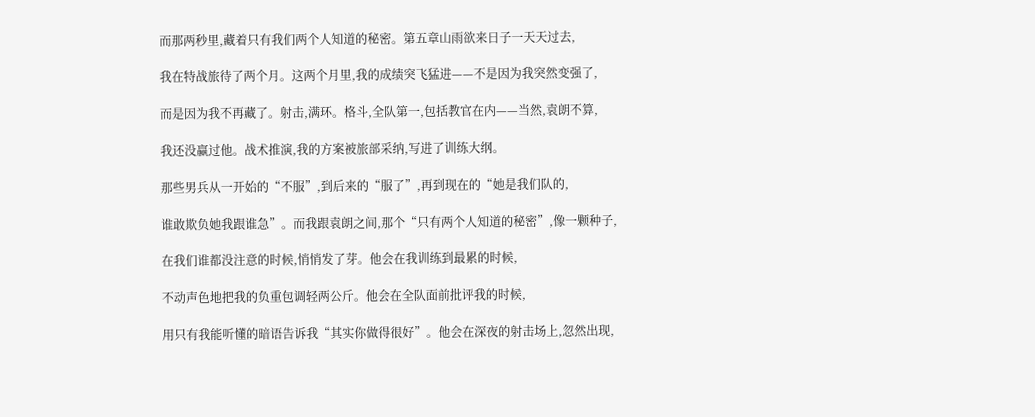而那两秒里,藏着只有我们两个人知道的秘密。第五章山雨欲来日子一天天过去,

我在特战旅待了两个月。这两个月里,我的成绩突飞猛进——不是因为我突然变强了,

而是因为我不再藏了。射击,满环。格斗,全队第一,包括教官在内——当然,袁朗不算,

我还没赢过他。战术推演,我的方案被旅部采纳,写进了训练大纲。

那些男兵从一开始的“不服”,到后来的“服了”,再到现在的“她是我们队的,

谁敢欺负她我跟谁急”。而我跟袁朗之间,那个“只有两个人知道的秘密”,像一颗种子,

在我们谁都没注意的时候,悄悄发了芽。他会在我训练到最累的时候,

不动声色地把我的负重包调轻两公斤。他会在全队面前批评我的时候,

用只有我能听懂的暗语告诉我“其实你做得很好”。他会在深夜的射击场上,忽然出现,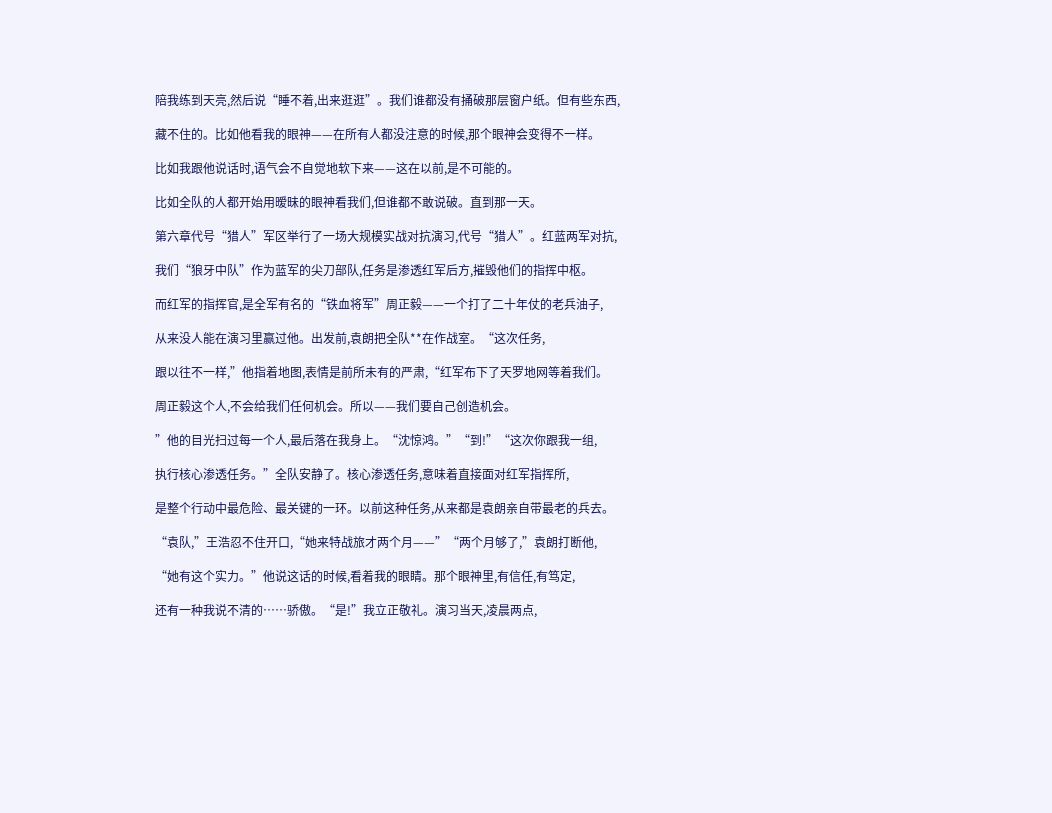陪我练到天亮,然后说“睡不着,出来逛逛”。我们谁都没有捅破那层窗户纸。但有些东西,

藏不住的。比如他看我的眼神——在所有人都没注意的时候,那个眼神会变得不一样。

比如我跟他说话时,语气会不自觉地软下来——这在以前,是不可能的。

比如全队的人都开始用暧昧的眼神看我们,但谁都不敢说破。直到那一天。

第六章代号“猎人”军区举行了一场大规模实战对抗演习,代号“猎人”。红蓝两军对抗,

我们“狼牙中队”作为蓝军的尖刀部队,任务是渗透红军后方,摧毁他们的指挥中枢。

而红军的指挥官,是全军有名的“铁血将军”周正毅——一个打了二十年仗的老兵油子,

从来没人能在演习里赢过他。出发前,袁朗把全队**在作战室。“这次任务,

跟以往不一样,”他指着地图,表情是前所未有的严肃,“红军布下了天罗地网等着我们。

周正毅这个人,不会给我们任何机会。所以——我们要自己创造机会。

”他的目光扫过每一个人,最后落在我身上。“沈惊鸿。”“到!”“这次你跟我一组,

执行核心渗透任务。”全队安静了。核心渗透任务,意味着直接面对红军指挥所,

是整个行动中最危险、最关键的一环。以前这种任务,从来都是袁朗亲自带最老的兵去。

“袁队,”王浩忍不住开口,“她来特战旅才两个月——”“两个月够了,”袁朗打断他,

“她有这个实力。”他说这话的时候,看着我的眼睛。那个眼神里,有信任,有笃定,

还有一种我说不清的……骄傲。“是!”我立正敬礼。演习当天,凌晨两点,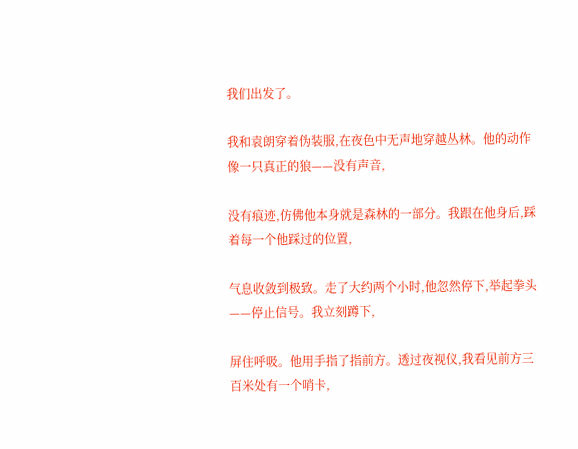我们出发了。

我和袁朗穿着伪装服,在夜色中无声地穿越丛林。他的动作像一只真正的狼——没有声音,

没有痕迹,仿佛他本身就是森林的一部分。我跟在他身后,踩着每一个他踩过的位置,

气息收敛到极致。走了大约两个小时,他忽然停下,举起拳头——停止信号。我立刻蹲下,

屏住呼吸。他用手指了指前方。透过夜视仪,我看见前方三百米处有一个哨卡,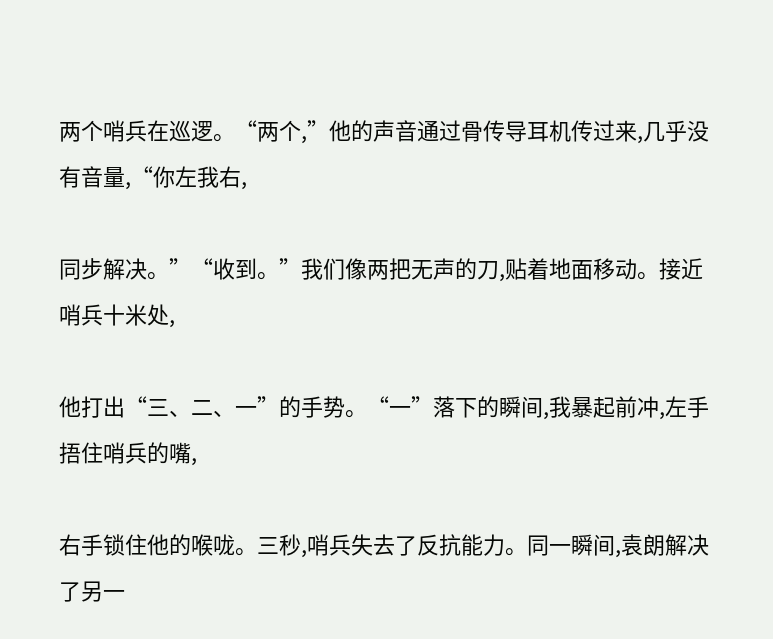两个哨兵在巡逻。“两个,”他的声音通过骨传导耳机传过来,几乎没有音量,“你左我右,

同步解决。”“收到。”我们像两把无声的刀,贴着地面移动。接近哨兵十米处,

他打出“三、二、一”的手势。“一”落下的瞬间,我暴起前冲,左手捂住哨兵的嘴,

右手锁住他的喉咙。三秒,哨兵失去了反抗能力。同一瞬间,袁朗解决了另一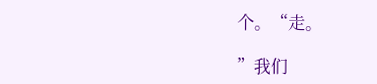个。“走。

”我们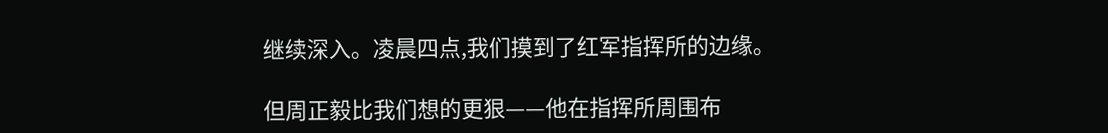继续深入。凌晨四点,我们摸到了红军指挥所的边缘。

但周正毅比我们想的更狠——他在指挥所周围布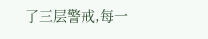了三层警戒,每一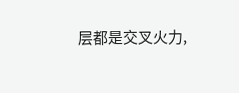层都是交叉火力,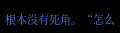根本没有死角。“怎么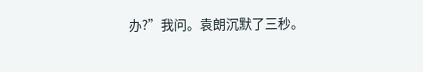办?”我问。袁朗沉默了三秒。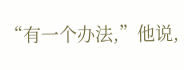“有一个办法,”他说,